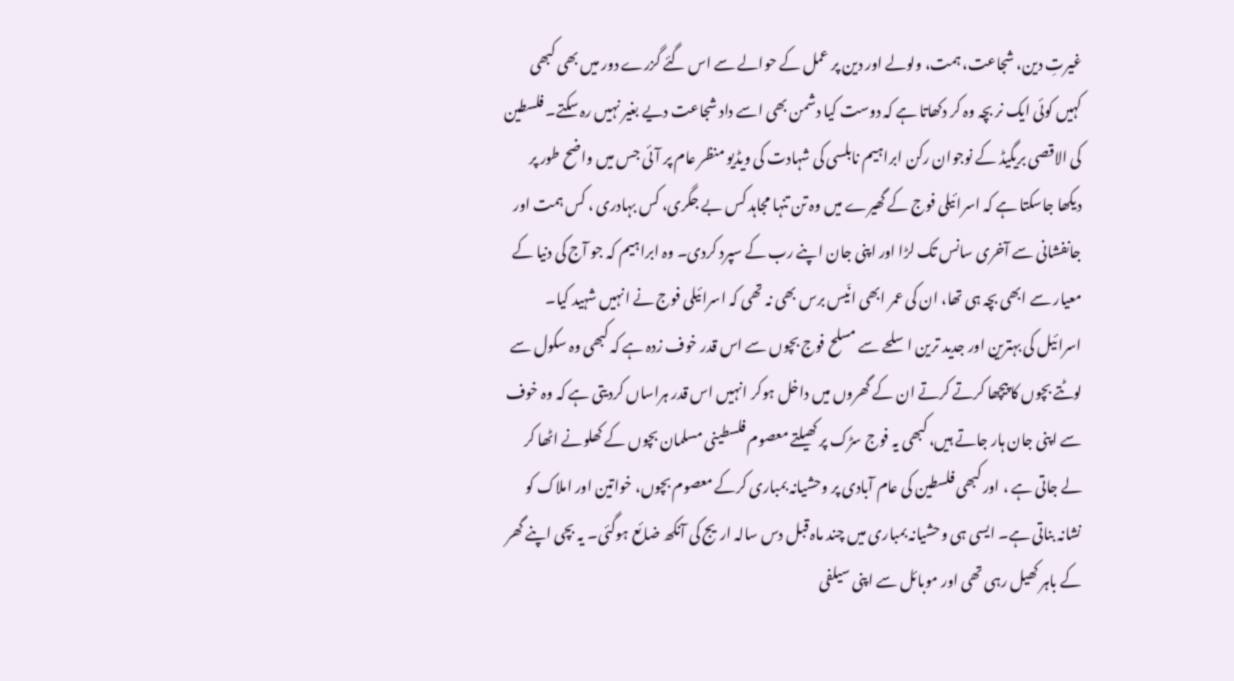غیرتِ دین، شجاعت، ہمت، ولولے اور دین پر عمل کے حوالے سے اس گئے گزرے دور میں بھی کبھی کہیں کوئی ایک نر بچہ وہ کر دکھاتا ہے کہ دوست کیا دشمن بھی اسے داد شجاعت دیے بغیر نہیں رہ سکتے۔ فلسطین کی الاقصی بریگیڈ کے نوجوان رکن ابراہیم نابلسی کی شہادت کی ویڈیو منظر عام پر آئی جس میں واضح طور پر دیکھا جاسکتا ہے کہ اسرائیلی فوج کے گھیرے میں وہ تن تنہا مجاہد کس بے جگری، کس بہادری ، کس ہمت اور جانفشانی سے آخری سانس تک لڑا اور اپنی جان اپنے رب کے سپرد کردی۔ وہ ابراہیم کہ جو آج کی دنیا کے معیار سے ابھی بچہ ہی تھا، ان کی عمر ابھی انّیس برس بھی نہ تھی کہ اسرائیلی فوج نے انہیں شہید کیا۔ اسرائیل کی بہترین اور جدید ترین اسلحے سے مسلح فوج بچوں سے اس قدر خوف زدہ ہے کہ کبھی وہ سکول سے لوٹتے بچوں کا پیچھا کرتے کرتے ان کے گھروں میں داخل ہوکر انہیں اس قدر ہراساں کردیتی ہے کہ وہ خوف سے اپنی جان ہار جاتے ہیں، کبھی یہ فوج سڑک پر کھیلتے معصوم فلسطینی مسلمان بچوں کے کھلونے اٹھا کر لے جاتی ہے ، اور کبھی فلسطین کی عام آبادی پر وحشیانہ بمباری کرکے معصوم بچوں، خواتین اور املاک کو نشانہ بناتی ہے۔ ایسی ہی وحشیانہ بمباری میں چند ماہ قبل دس سالہ اریج کی آنکھ ضائع ہوگئی۔ یہ بچی اپنے گھر کے باہر کھیل رہی تھی اور موبائل سے اپنی سیلفی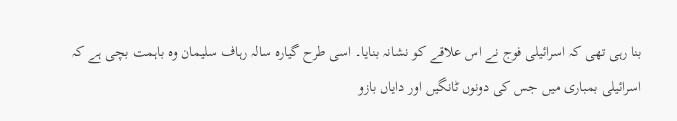بنا رہی تھی کہ اسرائیلی فوج نے اس علاقے کو نشانہ بنایا۔ اسی طرح گیارہ سالہ رہاف سلیمان وہ باہمت بچی ہے کہ اسرائیلی بمباری میں جس کی دونوں ٹانگیں اور دایاں بازو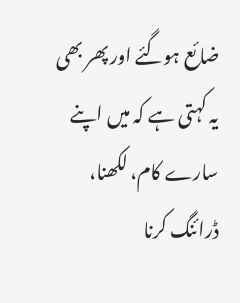ضائع ہوگئے اور پھر بھی یہ کہتی ہے کہ میں اپنے سارے کام، لکھنا، ڈرائنگ کرنا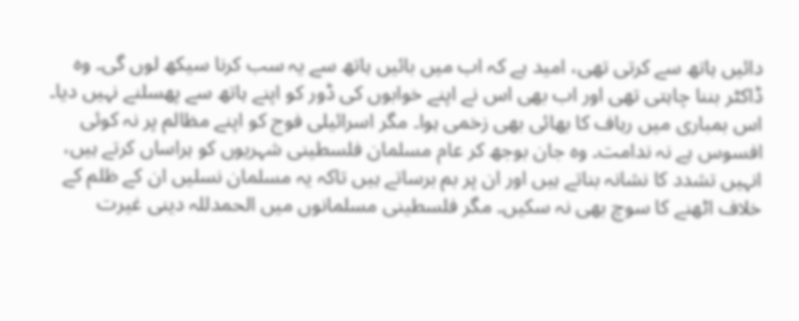دائیں ہاتھ سے کرتی تھی، امید ہے کہ اب میں بائیں ہاتھ سے یہ سب کرنا سیکھ لوں گی۔ وہ ڈاکٹر بننا چاہتی تھی اور اب بھی اس نے اپنے خوابوں کی ڈور کو اپنے ہاتھ سے پھسلنے نہیں دیا۔ اس بمباری میں رہاف کا بھائی بھی زخمی ہوا۔ مگر اسرائیلی فوج کو اپنے مظالم پر نہ کوئی افسوس ہے نہ ندامت۔ وہ جان بوجھ کر عام مسلمان فلسطینی شہریوں کو ہراساں کرتے ہیں، انہیں تشدد کا نشانہ بناتے ہیں اور ان پر بم برساتے ہیں تاکہ یہ مسلمان نسلیں ان کے ظلم کے خلاف اٹھنے کا سوچ بھی نہ سکیں۔ مگر فلسطینی مسلمانوں میں الحمدللہ دینی غیرت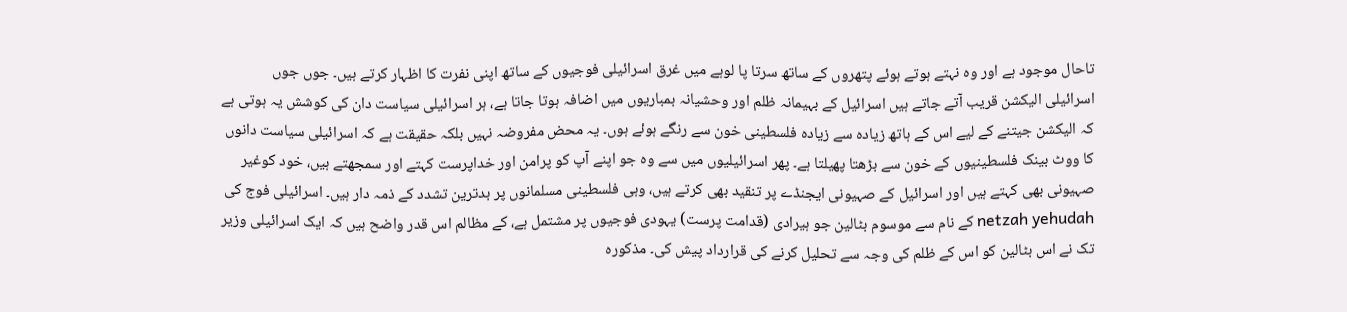تاحال موجود ہے اور وہ نہتے ہوتے ہوئے پتھروں کے ساتھ سرتا پا لوہے میں غرق اسرائیلی فوجیوں کے ساتھ اپنی نفرت کا اظہار کرتے ہیں۔ جوں جوں اسرائیلی الیکشن قریب آتے جاتے ہیں اسرائیل کے بہیمانہ ظلم اور وحشیانہ بمباریوں میں اضافہ ہوتا جاتا ہے، ہر اسرائیلی سیاست دان کی کوشش یہ ہوتی ہے کہ الیکشن جیتنے کے لیے اس کے ہاتھ زیادہ سے زیادہ فلسطینی خون سے رنگے ہوئے ہوں۔ یہ محض مفروضہ نہیں بلکہ حقیقت ہے کہ اسرائیلی سیاست دانوں کا ووٹ بینک فلسطینیوں کے خون سے بڑھتا پھیلتا ہے۔ پھر اسرائیلیوں میں سے وہ جو اپنے آپ کو پرامن اور خداپرست کہتے اور سمجھتے ہیں، خود کوغیر صہیونی بھی کہتے ہیں اور اسرائیل کے صہیونی ایجنڈے پر تنقید بھی کرتے ہیں، وہی فلسطینی مسلمانوں پر بدترین تشدد کے ذمہ دار ہیں۔ اسرائیلی فوج کی netzah yehudah کے نام سے موسوم بٹالین جو ہیرادی (قدامت پرست) یہودی فوجیوں پر مشتمل ہے، کے مظالم اس قدر واضح ہیں کہ ایک اسرائیلی وزیر تک نے اس بٹالین کو اس کے ظلم کی وجہ سے تحلیل کرنے کی قرارداد پیش کی۔ مذکورہ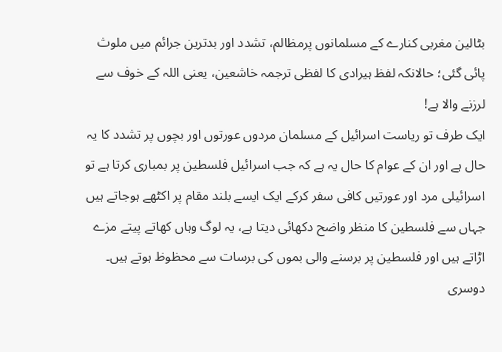بٹالین مغربی کنارے کے مسلمانوں پرمظالم، تشدد اور بدترین جرائم میں ملوث پائی گئی؛ حالانکہ لفظ ہیرادی کا لفظی ترجمہ خاشعین، یعنی اللہ کے خوف سے لرزنے والا ہے!
ایک طرف تو ریاست اسرائیل کے مسلمان مردوں عورتوں اور بچوں پر تشدد کا یہ حال ہے اور ان کے عوام کا حال یہ ہے کہ جب اسرائیل فلسطین پر بمباری کرتا ہے تو اسرائیلی مرد اور عورتیں کافی سفر کرکے ایک ایسے بلند مقام پر اکٹھے ہوجاتے ہیں جہاں سے فلسطین کا منظر واضح دکھائی دیتا ہے، یہ لوگ وہاں کھاتے پیتے مزے اڑاتے ہیں اور فلسطین پر برسنے والی بموں کی برسات سے محظوظ ہوتے ہیں۔ دوسری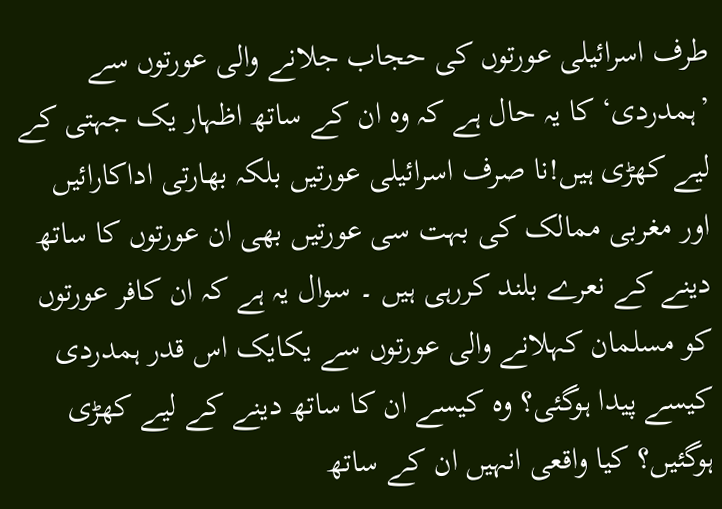طرف اسرائیلی عورتوں کی حجاب جلانے والی عورتوں سے ’ہمدردی‘ کا یہ حال ہے کہ وہ ان کے ساتھ اظہار یک جہتی کے لیے کھڑی ہیں!نا صرف اسرائیلی عورتیں بلکہ بھارتی اداکارائیں اور مغربی ممالک کی بہت سی عورتیں بھی ان عورتوں کا ساتھ دینے کے نعرے بلند کررہی ہیں ۔ سوال یہ ہے کہ ان کافر عورتوں کو مسلمان کہلانے والی عورتوں سے یکایک اس قدر ہمدردی کیسے پیدا ہوگئی؟ وہ کیسے ان کا ساتھ دینے کے لیے کھڑی ہوگئیں؟ کیا واقعی انہیں ان کے ساتھ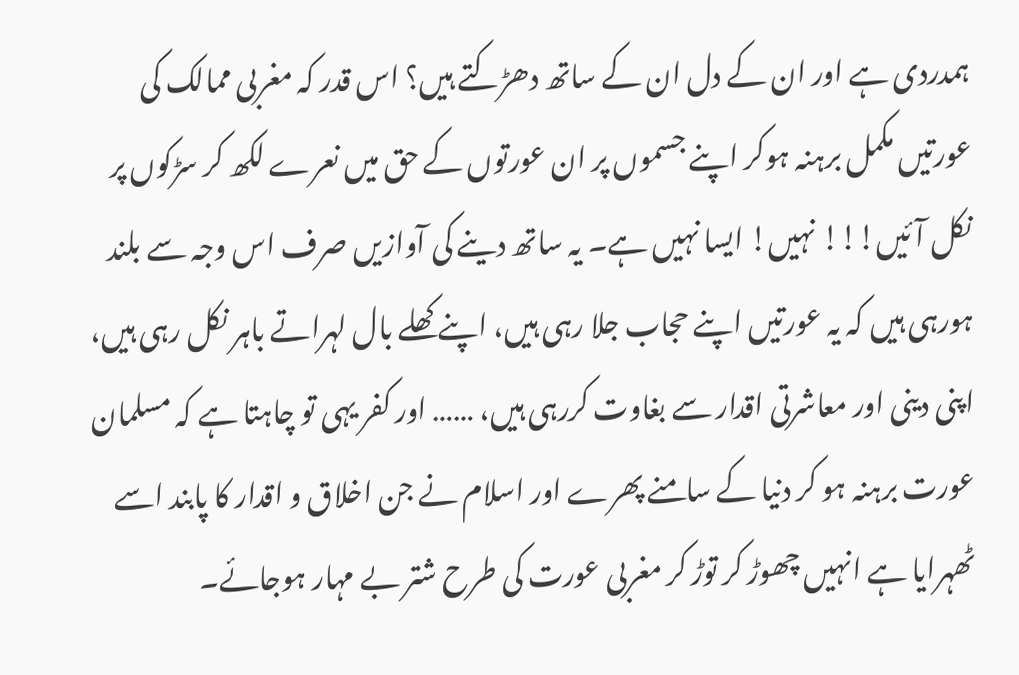ہمدردی ہے اور ان کے دل ان کے ساتھ دھڑکتے ہیں؟ اس قدر کہ مغربی ممالک کی عورتیں مکمل برہنہ ہوکر اپنے جسموں پر ان عورتوں کے حق میں نعرے لکھ کر سڑکوں پر نکل آئیں!!! نہیں! ایسا نہیں ہے۔ یہ ساتھ دینے کی آوازیں صرف اس وجہ سے بلند ہورہی ہیں کہ یہ عورتیں اپنے حجاب جلا رہی ہیں، اپنے کھلے بال لہراتے باہر نکل رہی ہیں، اپنی دینی اور معاشرتی اقدار سے بغاوت کررہی ہیں، …… اور کفر یہی تو چاہتا ہے کہ مسلمان عورت برہنہ ہو کر دنیا کے سامنے پھرے اور اسلام نے جن اخلاق و اقدار کا پابند اسے ٹھہرایا ہے انہیں چھوڑ کر توڑ کر مغربی عورت کی طرح شتر بے مہار ہوجائے۔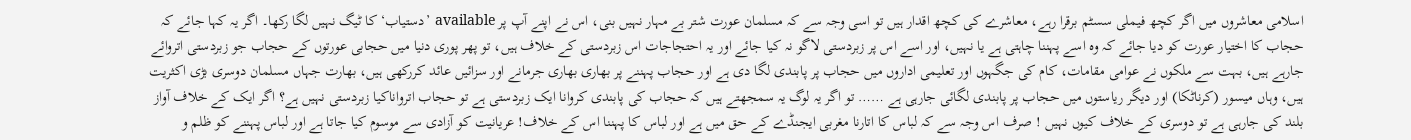اسلامی معاشروں میں اگر کچھ فیملی سسٹم برقرا رہے، معاشرے کی کچھ اقدار ہیں تو اسی وجہ سے کہ مسلمان عورت شتر بے مہار نہیں بنی، اس نے اپنے آپ پر available ’دستیاب‘ کا ٹیگ نہیں لگا رکھا۔ اگر یہ کہا جائے کہ حجاب کا اختیار عورت کو دیا جائے کہ وہ اسے پہننا چاہتی ہے یا نہیں، اور اسے اس پر زبردستی لاگو نہ کیا جائے اور یہ احتجاجات اس زبردستی کے خلاف ہیں، تو پھر پوری دنیا میں حجابی عورتوں کے حجاب جو زبردستی اتروائے جارہے ہیں، بہت سے ملکوں نے عوامی مقامات، کام کی جگہوں اور تعلیمی اداروں میں حجاب پر پابندی لگا دی ہے اور حجاب پہننے پر بھاری بھاری جرمانے اور سزائیں عائد کررکھی ہیں، بھارت جہاں مسلمان دوسری بڑی اکثریت ہیں، وہاں میسور (کرناٹکا) اور دیگر ریاستوں میں حجاب پر پابندی لگائی جارہی ہے …… تو اگر یہ لوگ یہ سمجھتے ہیں کہ حجاب کی پابندی کروانا ایک زبردستی ہے تو حجاب اترواناکیا زبردستی نہیں ہے؟ اگر ایک کے خلاف آواز بلند کی جارہی ہے تو دوسری کے خلاف کیوں نہیں ! صرف اس وجہ سے کہ لباس کا اتارنا مغربی ایجنڈے کے حق میں ہے اور لباس کا پہننا اس کے خلاف! عریانیت کو آزادی سے موسوم کیا جاتا ہے اور لباس پہننے کو ظلم و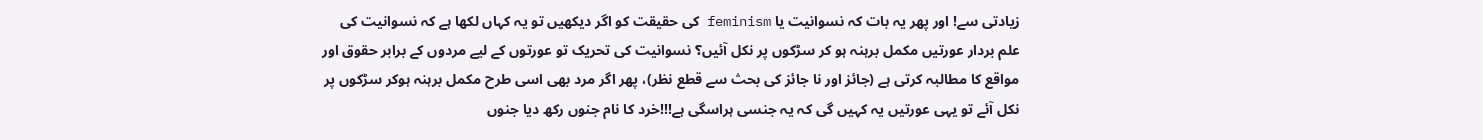زیادتی سے! اور پھر یہ بات کہ نسوانیت یا feminism کی حقیقت کو اگر دیکھیں تو یہ کہاں لکھا ہے کہ نسوانیت کی علم بردار عورتیں مکمل برہنہ ہو کر سڑکوں پر نکل آئیں؟ نسوانیت کی تحریک تو عورتوں کے لیے مردوں کے برابر حقوق اور مواقع کا مطالبہ کرتی ہے (جائز اور نا جائز کی بحث سے قطع نظر)، پھر اگر مرد بھی اسی طرح مکمل برہنہ ہوکر سڑکوں پر نکل آئے تو یہی عورتیں یہ کہیں گی کہ یہ جنسی ہراسگی ہے!!!خرد کا نام جنوں رکھ دیا جنوں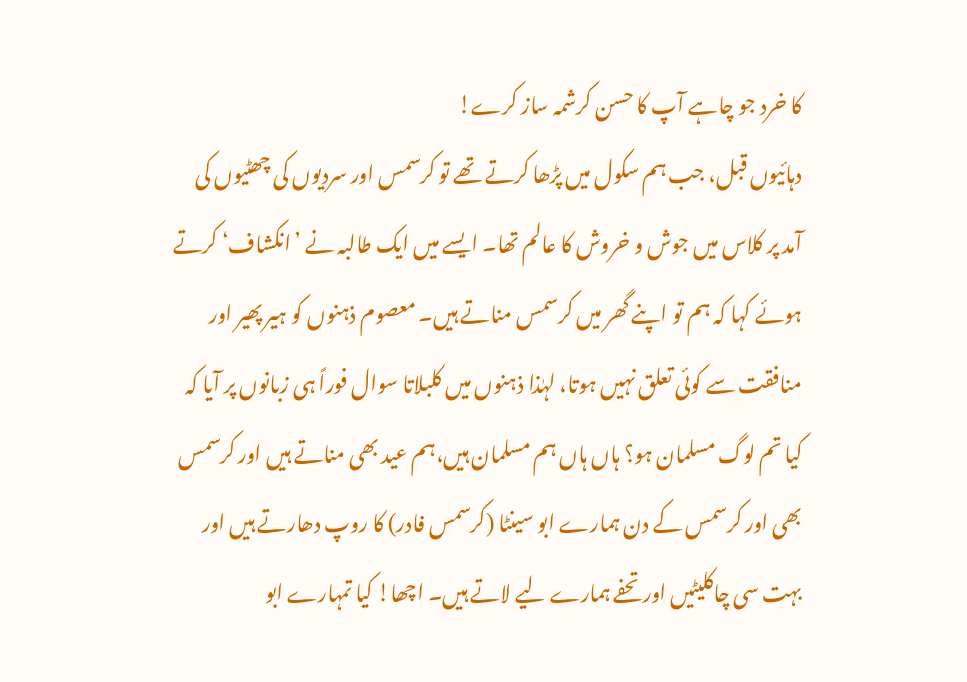کا خرد جو چاہے آپ کا حسن کرشمہ ساز کرے!
دہائیوں قبل، جب ہم سکول میں پڑھا کرتے تھے تو کرسمس اور سردیوں کی چھٹیوں کی آمد پر کلاس میں جوش و خروش کا عالم تھا۔ ایسے میں ایک طالبہ نے ’انکشاف‘ کرتے ہوئے کہا کہ ہم تو اپنے گھر میں کرسمس مناتے ہیں۔ معصوم ذہنوں کو ہیر پھیر اور منافقت سے کوئی تعلق نہیں ہوتا، لہٰذا ذہنوں میں کلبلاتا سوال فوراً ہی زبانوں پر آیا کہ کیا تم لوگ مسلمان ہو؟ ہاں ہاں ہم مسلمان ہیں،ہم عید بھی مناتے ہیں اور کرسمس بھی اور کرسمس کے دن ہمارے ابو سینٹا (کرسمس فادر) کا روپ دھارتے ہیں اور بہت سی چاکلیٹیں اور تحفے ہمارے لیے لاتے ہیں۔ اچھا! کیا تمہارے ابو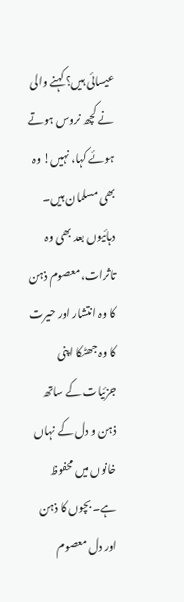عیسائی ہیں؟ کہنے والی نے کچھ نروس ہوتے ہوئے کہا، نہیں! وہ بھی مسلمان ہیں۔ دہائیوں بعد بھی وہ تاثرات، معصوم ذہن کا وہ انتشار اور حیرت کا وہ جھٹکا اپنی جزئیات کے ساتھ ذہن و دل کے نہاں خانوں میں محفوظ ہے۔ بچوں کا ذہن اور دل معصوم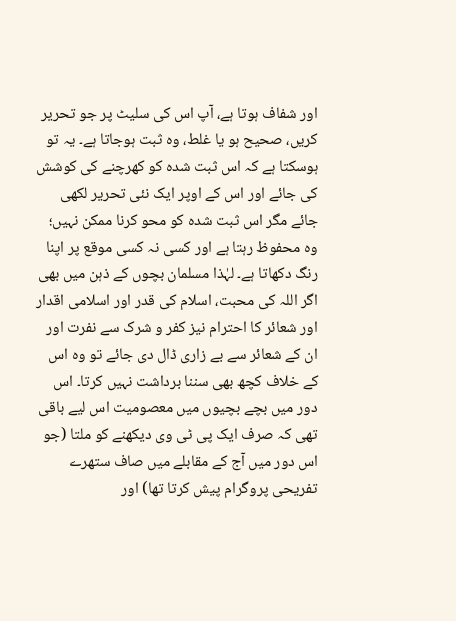اور شفاف ہوتا ہے، آپ اس کی سلیٹ پر جو تحریر کریں، صحیح ہو یا غلط، وہ ثبت ہوجاتا ہے۔ یہ تو ہوسکتا ہے کہ اس ثبت شدہ کو کھرچنے کی کوشش کی جائے اور اس کے اوپر ایک نئی تحریر لکھی جائے مگر اس ثبت شدہ کو محو کرنا ممکن نہیں؛ وہ محفوظ رہتا ہے اور کسی نہ کسی موقع پر اپنا رنگ دکھاتا ہے۔ لہٰذا مسلمان بچوں کے ذہن میں بھی اگر اللہ کی محبت، اسلام کی قدر اور اسلامی اقدار اور شعائر کا احترام نیز کفر و شرک سے نفرت اور ان کے شعائر سے بے زاری ڈال دی جائے تو وہ اس کے خلاف کچھ بھی سننا برداشت نہیں کرتا۔ اس دور میں بچے بچیوں میں معصومیت اس لیے باقی تھی کہ صرف ایک پی ٹی وی دیکھنے کو ملتا (جو اس دور میں آج کے مقابلے میں صاف ستھرے تفریحی پروگرام پیش کرتا تھا) اور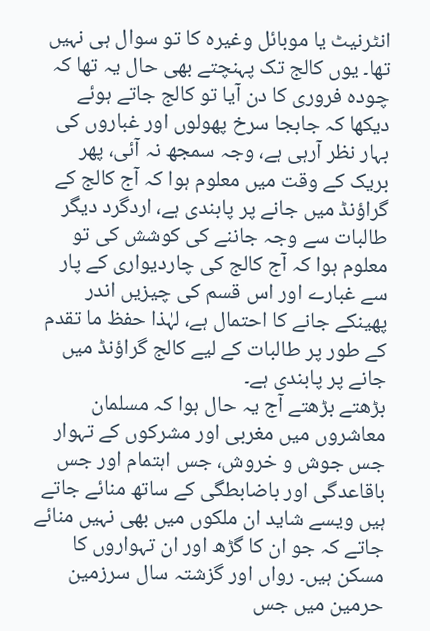انٹرنیٹ یا موبائل وغیرہ کا تو سوال ہی نہیں تھا۔ یوں کالج تک پہنچتے بھی حال یہ تھا کہ چودہ فروری کا دن آیا تو کالج جاتے ہوئے دیکھا کہ جابجا سرخ پھولوں اور غباروں کی بہار نظر آرہی ہے، وجہ سمجھ نہ آئی، پھر بریک کے وقت میں معلوم ہوا کہ آج کالج کے گراؤنڈ میں جانے پر پابندی ہے، اردگرد دیگر طالبات سے وجہ جاننے کی کوشش کی تو معلوم ہوا کہ آج کالج کی چاردیواری کے پار سے غبارے اور اس قسم کی چیزیں اندر پھینکے جانے کا احتمال ہے، لہٰذا حفظ ما تقدم کے طور پر طالبات کے لیے کالج گراؤنڈ میں جانے پر پابندی ہے۔
بڑھتے بڑھتے آج یہ حال ہوا کہ مسلمان معاشروں میں مغربی اور مشرکوں کے تہوار جس جوش و خروش، جس اہتمام اور جس باقاعدگی اور باضابطگی کے ساتھ منائے جاتے ہیں ویسے شاید ان ملکوں میں بھی نہیں منائے جاتے کہ جو ان کا گڑھ اور ان تہواروں کا مسکن ہیں۔ رواں اور گزشتہ سال سرزمین حرمین میں جس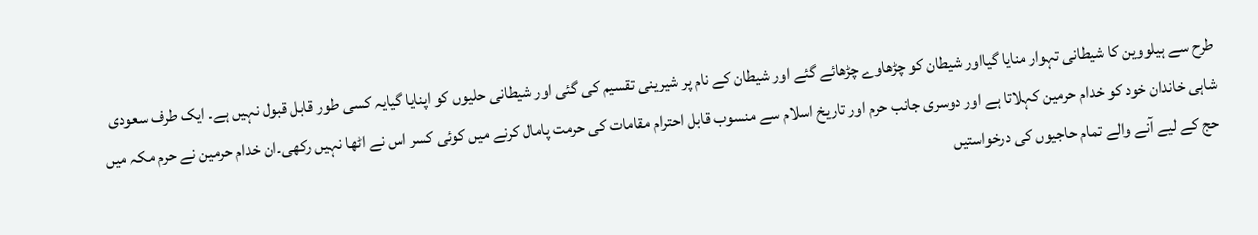طرح سے ہیلووین کا شیطانی تہوار منایا گیااور شیطان کو چڑھاوے چڑھائے گئے اور شیطان کے نام پر شیرینی تقسیم کی گئی اور شیطانی حلیوں کو اپنایا گیایہ کسی طور قابل قبول نہیں ہے۔ ایک طرف سعودی شاہی خاندان خود کو خدام حرمین کہلاتا ہے اور دوسری جانب حرم اور تاریخ اسلام سے منسوب قابل احترام مقامات کی حرمت پامال کرنے میں کوئی کسر اس نے اٹھا نہیں رکھی۔ان خدام حرمین نے حرم مکہ میں حج کے لیے آنے والے تمام حاجیوں کی درخواستیں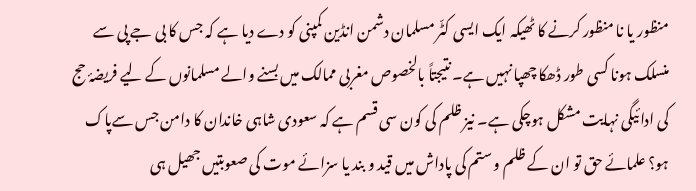منظور یا نا منظور کرنے کا ٹھیکہ ایک ایسی کٹّر مسلمان دشمن انڈین کمپنی کو دے دیا ہے کہ جس کا بی جے پی سے منسلک ہونا کسی طور ڈھکا چھپا نہیں ہے۔ نتیجتاً بالخصوص مغربی ممالک میں بسنے والے مسلمانوں کے لیے فریضۂ حج کی ادائیگی نہایت مشکل ہوچکی ہے۔ نیز ظلم کی کون سی قسم ہے کہ سعودی شاہی خاندان کا دامن جس سےپاک ہو؟ علمائے حق تو ان کے ظلم و ستم کی پاداش میں قید و بند یا سزائے موت کی صعوبتیں جھیل ہی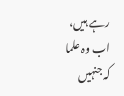رہے ہیں، اب وہ علما کہ جنہیں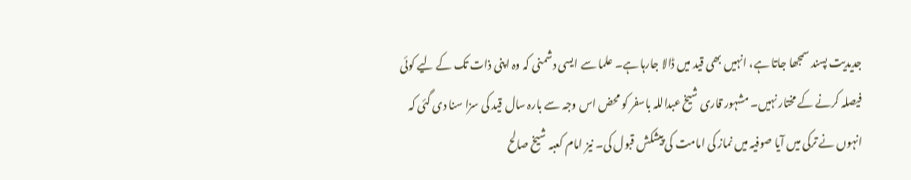جدیدیت پسند سمجھا جاتا ہے، انہیں بھی قید میں ڈالا جارہا ہے۔ علما سے ایسی دشمنی کہ وہ اپنی ذات تک کے لیے کوئی فیصلہ کرنے کے مختار نہیں۔ مشہور قاری شیخ عبداللہ باسفر کو محض اس وجہ سے بارہ سال قید کی سزا سنا دی گئی کہ انہوں نے ترکی میں آیا صوفیہ میں نماز کی امامت کی پیشکش قبول کی۔ نیز امام کعبہ شیخ صالح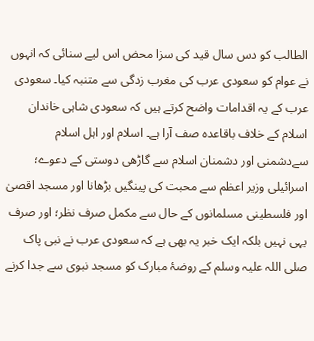الطالب کو دس سال قید کی سزا محض اس لیے سنائی کہ انہوں نے عوام کو سعودی عرب کی مغرب زدگی سے متنبہ کیا۔ سعودی عرب کے یہ اقدامات واضح کرتے ہیں کہ سعودی شاہی خاندان اسلام کے خلاف باقاعدہ صف آرا ہے۔ اسلام اور اہل اسلام سےدشمنی اور دشمنان اسلام سے گاڑھی دوستی کے دعوے؛ اسرائیلی وزیر اعظم سے محبت کی پینگیں بڑھانا اور مسجد اقصیٰ اور فلسطینی مسلمانوں کے حال سے مکمل صرف نظر؛ اور صرف یہی نہیں بلکہ ایک خبر یہ بھی ہے کہ سعودی عرب نے نبی پاک صلی اللہ علیہ وسلم کے روضۂ مبارک کو مسجد نبوی سے جدا کرنے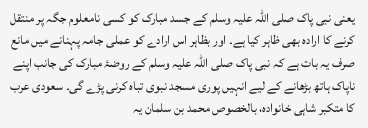یعنی نبی پاک صلی اللہ علیہ وسلم کے جسد مبارک کو کسی نامعلوم جگہ پر منتقل کرنے کا ارادہ بھی ظاہر کیا ہے۔ اور بظاہر اس ارادے کو عملی جامہ پہنانے میں مانع صرف یہ بات ہے کہ نبی پاک صلی اللہ علیہ وسلم کے روضۂ مبارک کی جانب اپنے ناپاک ہاتھ بڑھانے کے لیے انہیں پوری مسجد نبوی تباہ کرنی پڑے گی۔ سعودی عرب کا متکبر شاہی خانوادہ، بالخصوص محمد بن سلمان یہ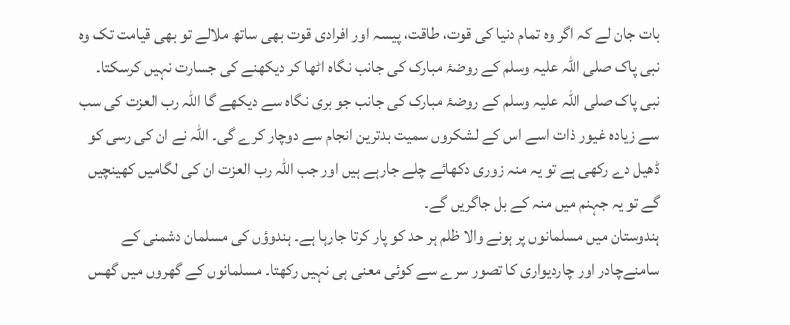بات جان لے کہ اگر وہ تمام دنیا کی قوت، طاقت، پیسہ اور افرادی قوت بھی ساتھ ملالے تو بھی قیامت تک وہ نبی پاک صلی اللہ علیہ وسلم کے روضۂ مبارک کی جانب نگاہ اٹھا کر دیکھنے کی جسارت نہیں کرسکتا۔
نبی پاک صلی اللہ علیہ وسلم کے روضۂ مبارک کی جانب جو بری نگاہ سے دیکھے گا اللہ رب العزت کی سب سے زیادہ غیور ذات اسے اس کے لشکروں سمیت بدترین انجام سے دوچار کرے گی۔ اللہ نے ان کی رسی کو ڈھیل دے رکھی ہے تو یہ منہ زوری دکھائے چلے جارہے ہیں اور جب اللہ رب العزت ان کی لگامیں کھینچیں گے تو یہ جہنم میں منہ کے بل جاگریں گے۔
ہندوستان میں مسلمانوں پر ہونے والا ظلم ہر حد کو پار کرتا جارہا ہے۔ ہندوؤں کی مسلمان دشمنی کے سامنےچادر اور چاردیواری کا تصور سرے سے کوئی معنی ہی نہیں رکھتا۔ مسلمانوں کے گھروں میں گھس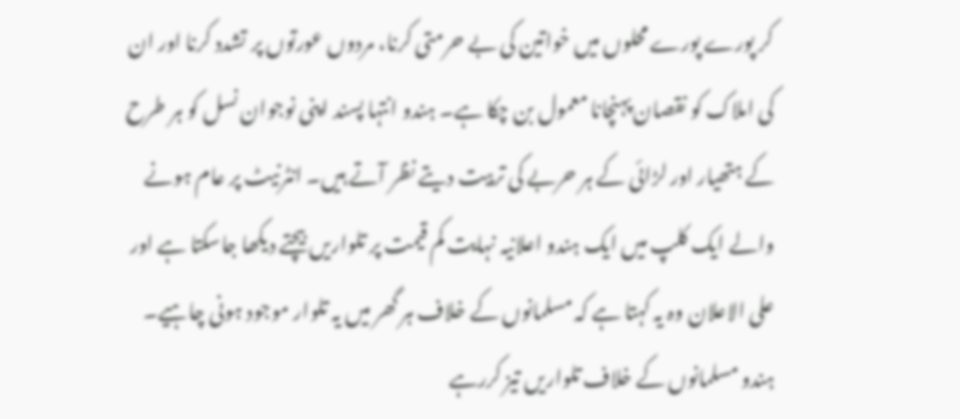کر پورے پورے محلوں میں خواتین کی بے حرمتی کرنا، مردوں عورتوں پر تشدد کرنا اور ان کی املاک کو نقصان پہنچانا معمول بن چکا ہے۔ ہندو انتہا پسند اپنی نوجوان نسل کو ہر طرح کے ہتھیار اور لڑائی کے ہر حربے کی تربیت دیتے نظر آتے ہیں۔ انٹرنیٹ پر عام ہونے والے ایک کلپ میں ایک ہندو اعلانیہ نہایت کم قیمت پر تلواریں بیچتے دیکھا جاسکتا ہے اور علی الاعلان وہ یہ کہتا ہے کہ مسلمانوں کے خلاف ہر گھر میں یہ تلوار موجود ہونی چاہیے۔ ہندو مسلمانوں کے خلاف تلواریں تیز کررہے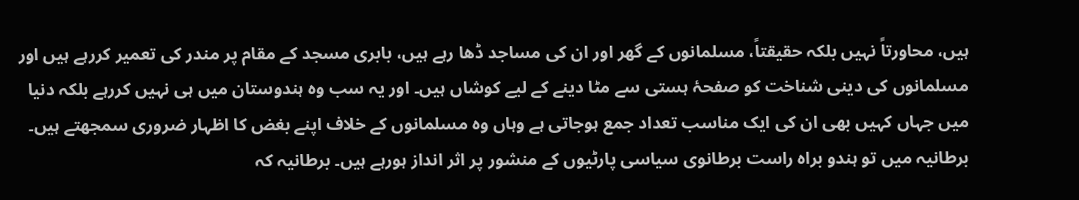ہیں، محاورتاً نہیں بلکہ حقیقتاً، مسلمانوں کے گھر اور ان کی مساجد ڈھا رہے ہیں، بابری مسجد کے مقام پر مندر کی تعمیر کررہے ہیں اور مسلمانوں کی دینی شناخت کو صفحۂ ہستی سے مٹا دینے کے لیے کوشاں ہیں۔ اور یہ سب وہ ہندوستان میں ہی نہیں کررہے بلکہ دنیا میں جہاں کہیں بھی ان کی ایک مناسب تعداد جمع ہوجاتی ہے وہاں وہ مسلمانوں کے خلاف اپنے بغض کا اظہار ضروری سمجھتے ہیں۔ برطانیہ میں تو ہندو براہ راست برطانوی سیاسی پارٹیوں کے منشور پر اثر انداز ہورہے ہیں۔ برطانیہ کہ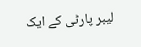لیبر پارٹی کے ایک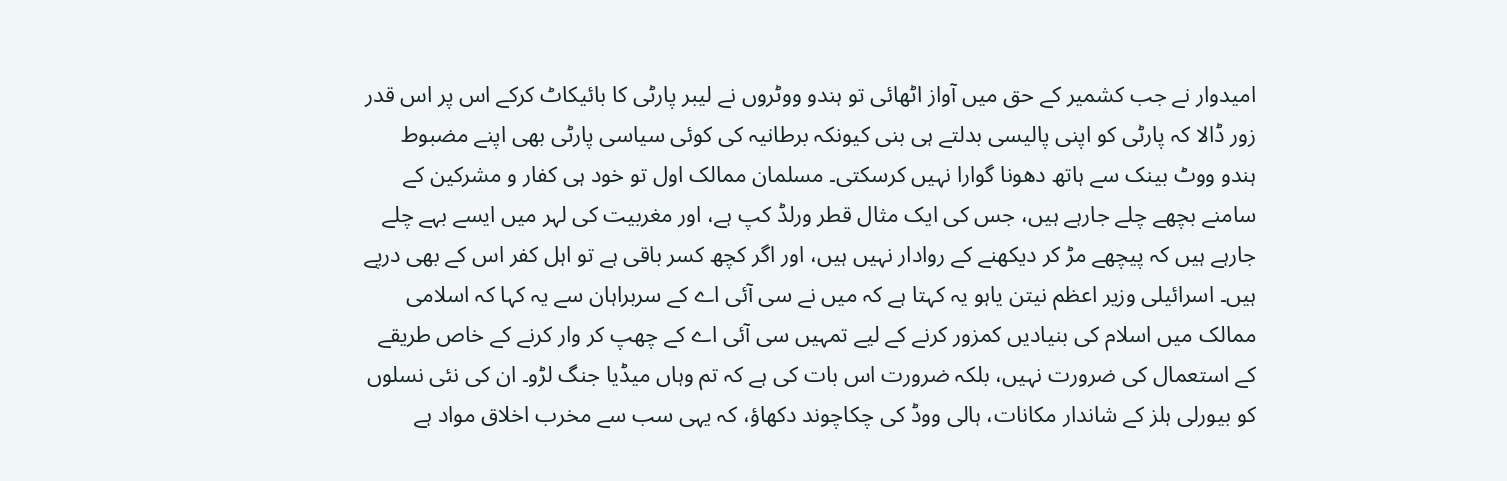امیدوار نے جب کشمیر کے حق میں آواز اٹھائی تو ہندو ووٹروں نے لیبر پارٹی کا بائیکاٹ کرکے اس پر اس قدر زور ڈالا کہ پارٹی کو اپنی پالیسی بدلتے ہی بنی کیونکہ برطانیہ کی کوئی سیاسی پارٹی بھی اپنے مضبوط ہندو ووٹ بینک سے ہاتھ دھونا گوارا نہیں کرسکتی۔ مسلمان ممالک اول تو خود ہی کفار و مشرکین کے سامنے بچھے چلے جارہے ہیں، جس کی ایک مثال قطر ورلڈ کپ ہے، اور مغربیت کی لہر میں ایسے بہے چلے جارہے ہیں کہ پیچھے مڑ کر دیکھنے کے روادار نہیں ہیں، اور اگر کچھ کسر باقی ہے تو اہل کفر اس کے بھی درپے ہیں۔ اسرائیلی وزیر اعظم نیتن یاہو یہ کہتا ہے کہ میں نے سی آئی اے کے سربراہان سے یہ کہا کہ اسلامی ممالک میں اسلام کی بنیادیں کمزور کرنے کے لیے تمہیں سی آئی اے کے چھپ کر وار کرنے کے خاص طریقے کے استعمال کی ضرورت نہیں، بلکہ ضرورت اس بات کی ہے کہ تم وہاں میڈیا جنگ لڑو۔ ان کی نئی نسلوں کو بیورلی ہلز کے شاندار مکانات، ہالی ووڈ کی چکاچوند دکھاؤ، کہ یہی سب سے مخرب اخلاق مواد ہے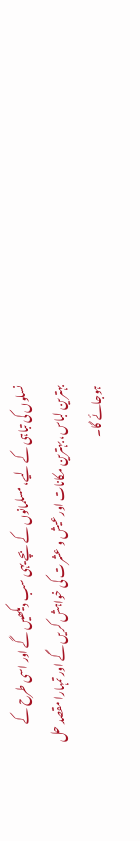نسلوں کی تباہی کے لیے، مسلمانوں کے بچے یہی سب دیکھیں گے اور اسی طرح کے بہترین لباس، بہترین مکانات اور عیش و عشرت کی خواہش کریں گے اور تمہارا مقصد حل ہوجائے گا۔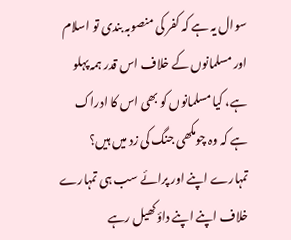سوال یہ ہے کہ کفر کی منصوبہ بندی تو اسلام اور مسلمانوں کے خلاف اس قدر ہمہ پہلو ہے، کیا مسلمانوں کو بھی اس کا ادراک ہے کہ وہ چومکھی جنگ کی زد میں ہیں؟ تمہارے اپنے اور پرائے سب ہی تمہارے خلاف اپنے اپنے داؤ کھیل رہے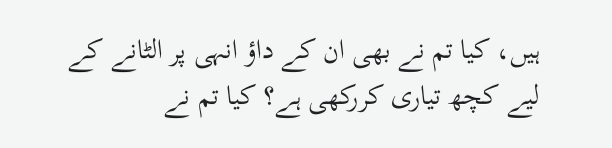ہیں، کیا تم نے بھی ان کے داؤ انہی پر الٹانے کے لیے کچھ تیاری کررکھی ہے؟ کیا تم نے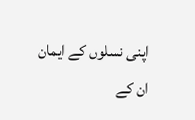اپنی نسلوں کے ایمان ان کے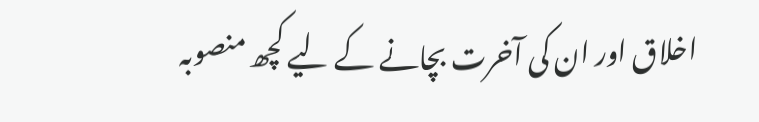اخلاق اور ان کی آخرت بچانے کے لیے کچھ منصوبہ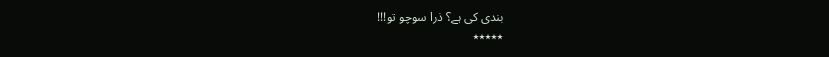بندی کی ہے؟ ذرا سوچو تو!!!
٭٭٭٭٭